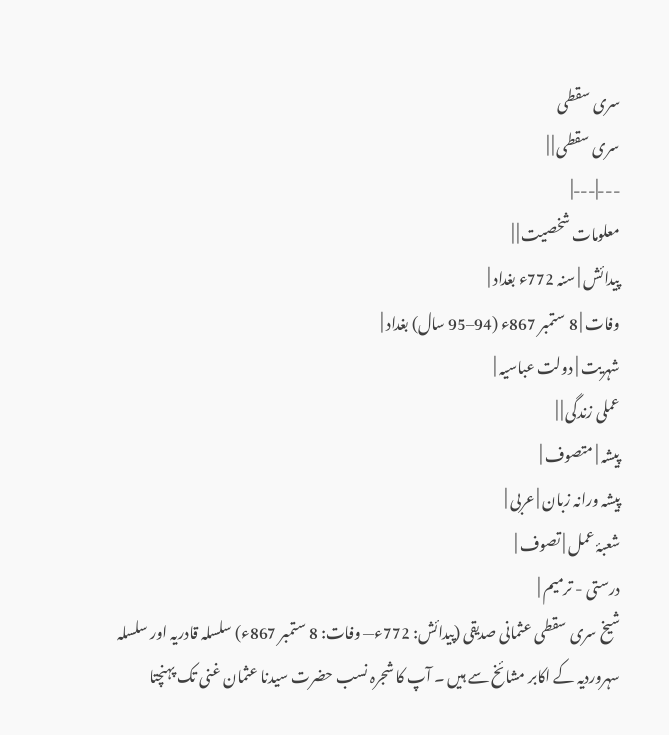سری سقطی
سری سقطی | |
---|---|
معلومات شخصیت | |
پیدائش | سنہ 772ء بغداد |
وفات | 8 ستمبر 867ء (94–95 سال) بغداد |
شہریت | دولت عباسیہ |
عملی زندگی | |
پیشہ | متصوف |
پیشہ ورانہ زبان | عربی |
شعبۂ عمل | تصوف |
درستی - ترمیم |
شیخ سری سقطی عثمانی صدیقی (پیدائش: 772ء— وفات: 8 ستمبر 867ء) سلسلہ قادریہ اور سلسلہ سہروردیہ کے اکابر مشائخ سے ہیں ۔ آپ کا شجرہ نسب حضرت سیدنا عثمان غنی تک پہنچتا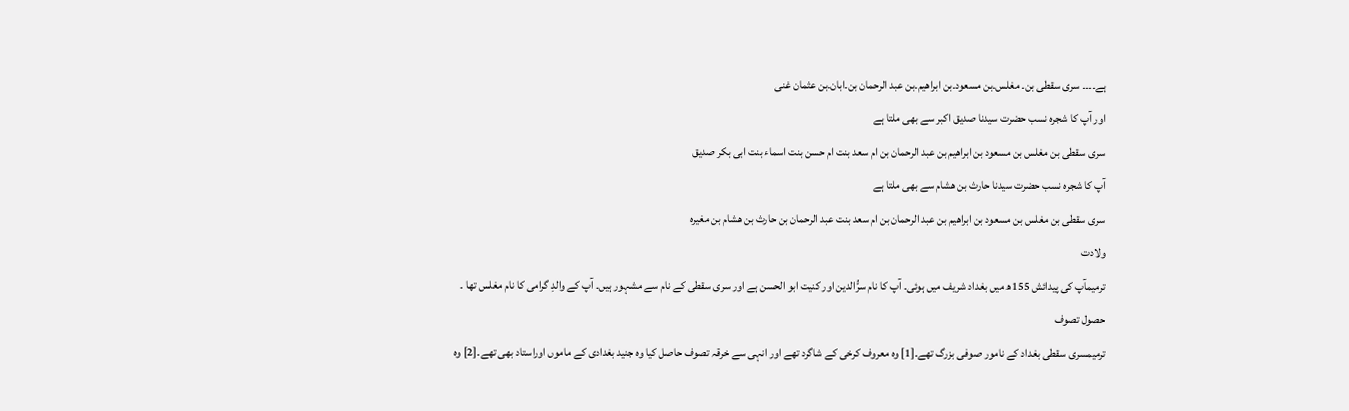ہے۔۔۔۔ سری سقطی بن۔ مغلس۔بن مسعود۔بن ابراھیم۔بن عبد الرحمان بن۔ابان۔بن عثمان غنی
اور آپ کا شجرہ نسب حضرت سیدنا صدیق اکبر سے بھی ملتا ہے
سری سقطی بن مغلس بن مسعود بن ابراھیم بن عبد الرحمان بن ام سعد بنت ام حسن بنت اسماء بنت ابی بکر صدیق
آپ کا شجرہ نسب حضرت سیدنا حارث بن ھشام سے بھی ملتا ہے
سری سقطی بن مغلس بن مسعود بن ابراھیم بن عبد الرحمان بن ام سعد بنت عبد الرحمان بن حارث بن ھشام بن مغیرہ
ولادت
ترمیمآپ کی پیدائش 155ھ میں بغداد شریف میں ہوئی۔ آپ کا نام سرُّالدین اور کنیت ابو الحسن ہے اور سری سقطی کے نام سے مشہور ہیں۔ آپ کے والدِ گرامی کا نام مغلس تھا ۔
حصول تصوف
ترمیمسری سقطی بغداد کے نامور صوفی بزرگ تھے۔[1] وہ معروف کرخی کے شاگرد تھے اور انہی سے خرقہ تصوف حاصل کیا وہ جنید بغدادی کے ماموں اوراستاد بھی تھے۔[2] وہ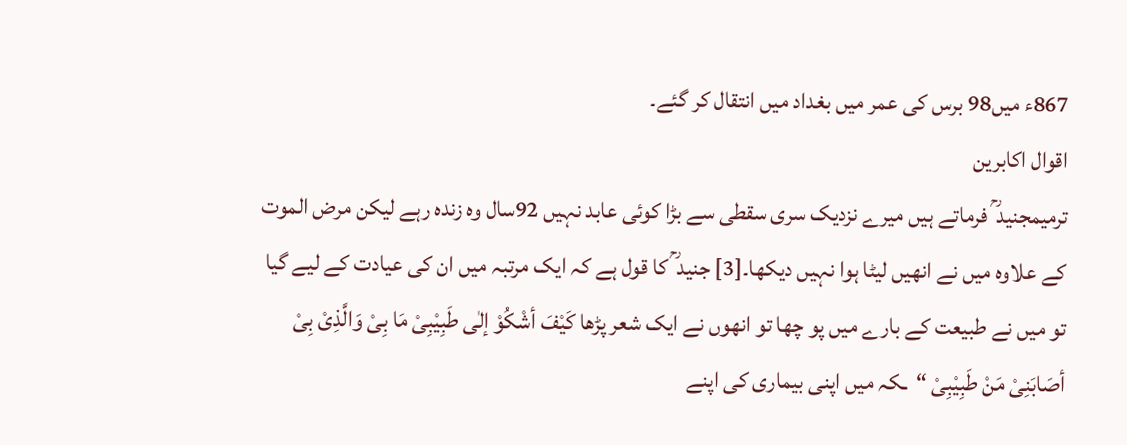867ء میں98 برس کی عمر میں بغداد میں انتقال کر گئے۔
اقوال اکابرین
ترمیمجنید ؒ فرماتے ہیں میرے نزدیک سری سقطی سے بڑا کوئی عابد نہیں 92سال وہ زندہ رہے لیکن مرض الموت کے علاوہ میں نے انھیں لیٹا ہوا نہیں دیکھا۔[3] جنید ؒ کا قول ہے کہ ایک مرتبہ میں ان کی عیادت کے لیے گیا تو میں نے طبیعت کے بارے میں پو چھا تو انھوں نے ایک شعر پڑھا کَیْفَ أشْکُوْ إلٰی طَبِیْبِیْ مَا بِیْ وَالَّذِیْ بِیْ أصَابَنِیْ مَنْ طَبِیْبِیْ “ـکہ میں اپنی بیماری کی اپنے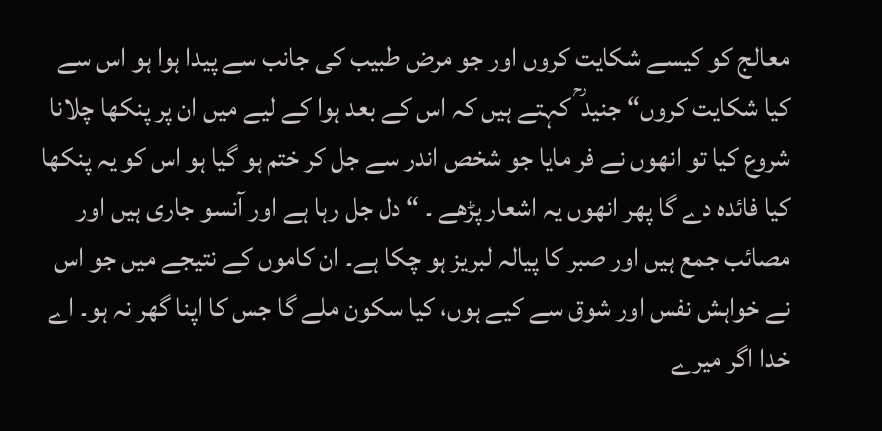معالج کو کیسے شکایت کروں اور جو مرض طبیب کی جانب سے پیدا ہوا ہو اس سے کیا شکایت کروں“ جنید ؒ کہتے ہیں کہ اس کے بعد ہوا کے لیے میں ان پر پنکھا چلانا شروع کیا تو انھوں نے فر مایا جو شخص اندر سے جل کر ختم ہو گیا ہو اس کو یہ پنکھا کیا فائدہ دے گا پھر انھوں یہ اشعار پڑھے ۔ “ دل جل رہا ہے اور آنسو جاری ہیں اور مصائب جمع ہیں اور صبر کا پیالہ لبریز ہو چکا ہے۔ ان کاموں کے نتیجے میں جو اس نے خواہش نفس اور شوق سے کیے ہوں، کیا سکون ملے گا جس کا اپنا گھر نہ ہو۔ اے خدا اگر میرے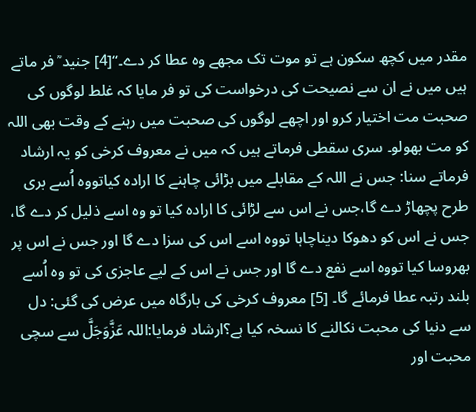مقدر میں کچھ سکون ہے تو موت تک مجھے وہ عطا کر دے۔“[4] جنید ؒ فر ماتے ہیں میں نے ان سے نصیحت کی درخواست کی تو فر مایا کہ غلط لوگوں کی صحبت مت اختیار کرو اور اچھے لوگوں کی صحبت میں رہنے کے وقت بھی اللہ کو مت بھولو۔ سری سقطی فرماتے ہیں کہ میں نے معروف کرخی کو یہ ارشاد فرماتے سنا: جس نے اللہ کے مقابلے میں بڑائی چاہنے کا ارادہ کیاتووہ اُسے بری طرح پچھاڑ دے گا،جس نے اس سے لڑائی کا ارادہ کیا تو وہ اسے ذلیل کر دے گا، جس نے اس کو دھوکا دیناچاہا تووہ اسے اس کی سزا دے گا اور جس نے اس پر بھروسا کیا تووہ اسے نفع دے گا اور جس نے اس کے لیے عاجزی کی تو وہ اُسے بلند رتبہ عطا فرمائے گا۔ [5] معروف کرخی کی بارگاہ میں عرض کی گئی: دل سے دنیا کی محبت نکالنے کا نسخہ کیا ہے؟ارشاد فرمایا:اللہ عَزَّوَجَلَّ سے سچی محبت اور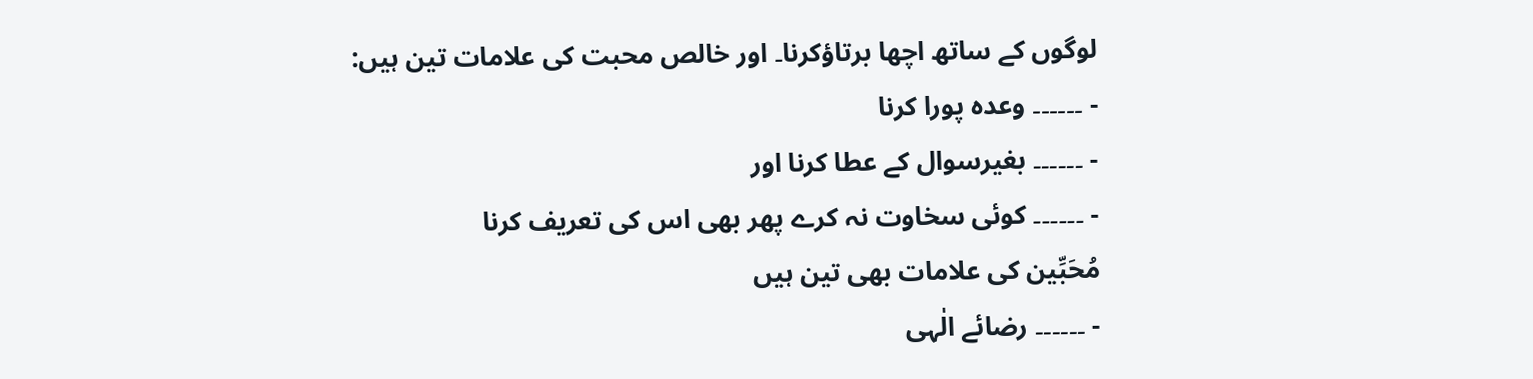لوگوں کے ساتھ اچھا برتاؤکرنا۔ اور خالص محبت کی علامات تین ہیں:
- ۔۔۔۔۔۔ وعدہ پورا کرنا
- ۔۔۔۔۔۔ بغیرسوال کے عطا کرنا اور
- ۔۔۔۔۔۔ کوئی سخاوت نہ کرے پھر بھی اس کی تعریف کرنا
مُحَبِّین کی علامات بھی تین ہیں
- ۔۔۔۔۔۔ رضائے الٰہی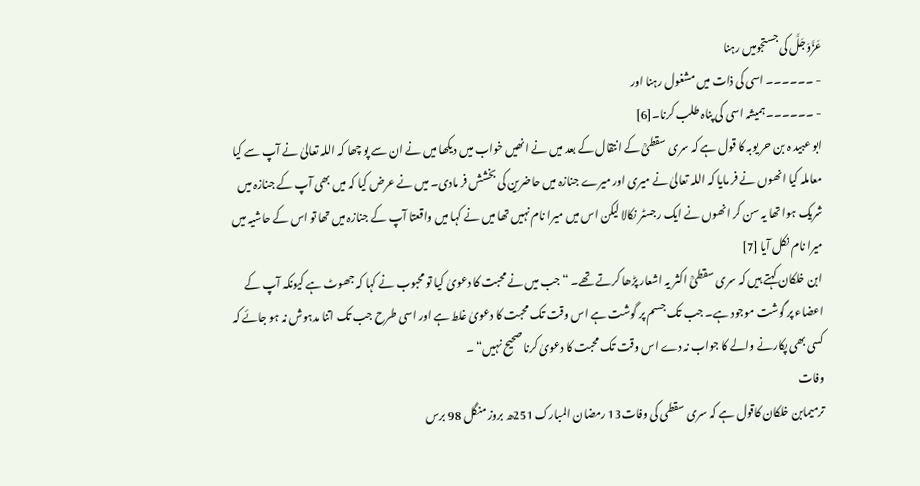عَزَّوَجَلَّ کی جستجومیں رہنا
- ۔۔۔۔۔۔ اسی کی ذات میں مشغول رہنا اور
- ۔۔۔۔۔۔ ہمیشہ اسی کی پناہ طلب کرنا۔[6]
ابو عبید ہ بن حر یوبہ کا قول ہے کہ سری سقطیؒ کے انتقال کے بعد میں نے انھیں خواب میں دیکھا میں نے ان سے پو چھا کہ اللہ تعالیٰ نے آپ سے کیا معاملہ کیا انھوں نے فر مایا کہ اللہ تعالیٰ نے میری اور میرے جنازہ میں حاضرین کی بخشش فر مادی۔ میں نے عرض کیا کہ میں بھی آپ کے جنازہ میں شریک ہوا تھا یہ سن کر انھوں نے ایک رجسٹر نکالا لیکن اس میں میرا نام نہیں تھا میں نے کہا میں واقعتا آپ کے جنازہ میں تھا تو اس کے حاشیہ میں میرا نام نکل آیا [7]
ابن خلکان کہتے ہیں کہ سری سقطیؒ اکثر یہ اشعار پڑھا کرتے تھے۔ “جب میں نے محبت کا دعویٰ کیا تو محبوب نے کہا کہ جھوٹ ہے کیونکہ آپ کے اعضاء پر گوشت موجود ہے۔ جب تک جسم پر گوشت ہے اس وقت تک محبت کا دعویٰ غلط ہے اور اسی طرح جب تک اتنا مدہوش نہ ہو جائے کہ کسی بھی پکارنے والے کا جواب نہ دے اس وقت تک محبت کا دعویٰ کرنا صحیح نہیں“ ۔
وفات
ترمیمابن خلکان کاقول ہے کہ سری سقطی کی وفات13 رمضان المبارک 251ھ بروز منگل 98 برس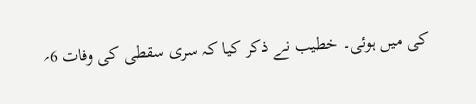کی میں ہوئی۔ خطیب نے ذکر کیا کہ سری سقطی کی وفات 6؍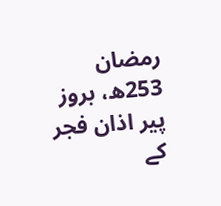رمضان 253ھ، بروز پیر اذان فجر کے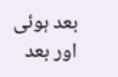بعد ہوئی اور بعد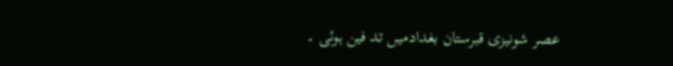عصر شونیزی قبرستان بغدادمیں تد فین ہوئی ۔